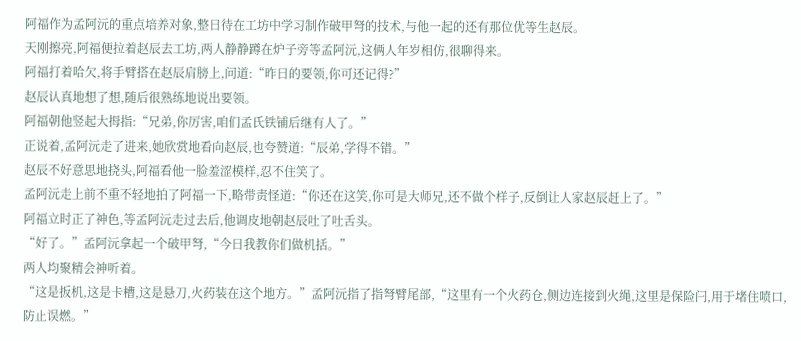阿福作为孟阿沅的重点培养对象,整日待在工坊中学习制作破甲弩的技术,与他一起的还有那位优等生赵辰。
天刚擦亮,阿福便拉着赵辰去工坊,两人静静蹲在炉子旁等孟阿沅,这俩人年岁相仿,很聊得来。
阿福打着哈欠,将手臂搭在赵辰肩膀上,问道:“昨日的要领,你可还记得?”
赵辰认真地想了想,随后很熟练地说出要领。
阿福朝他竖起大拇指:“兄弟,你厉害,咱们孟氏铁铺后继有人了。”
正说着,孟阿沅走了进来,她欣赏地看向赵辰,也夸赞道:“辰弟,学得不错。”
赵辰不好意思地挠头,阿福看他一脸羞涩模样,忍不住笑了。
孟阿沅走上前不重不轻地拍了阿福一下,略带责怪道:“你还在这笑,你可是大师兄,还不做个样子,反倒让人家赵辰赶上了。”
阿福立时正了神色,等孟阿沅走过去后,他调皮地朝赵辰吐了吐舌头。
“好了。”孟阿沅拿起一个破甲弩,“今日我教你们做机括。”
两人均聚精会神听着。
“这是扳机,这是卡槽,这是悬刀,火药装在这个地方。”孟阿沅指了指弩臂尾部,“这里有一个火药仓,侧边连接到火绳,这里是保险闩,用于堵住喷口,防止误燃。”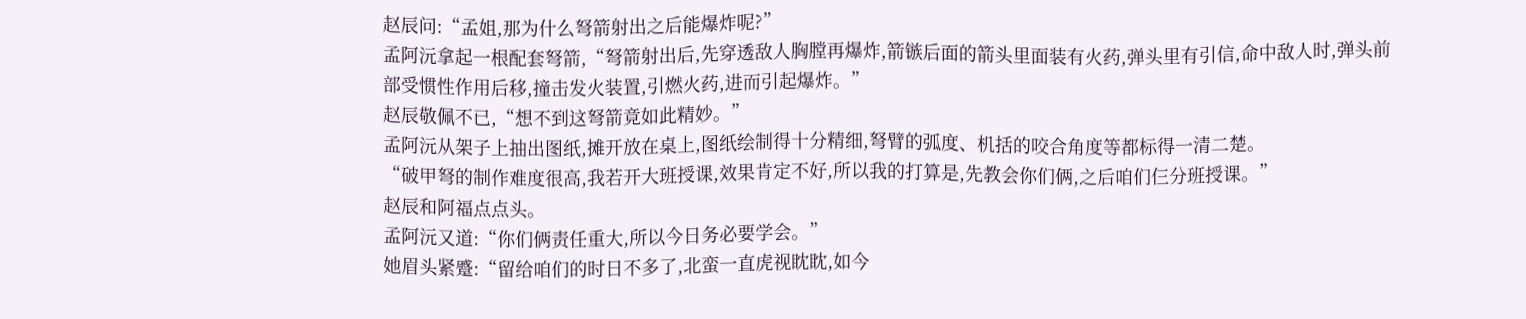赵辰问:“孟姐,那为什么弩箭射出之后能爆炸呢?”
孟阿沅拿起一根配套弩箭,“弩箭射出后,先穿透敌人胸膛再爆炸,箭镞后面的箭头里面装有火药,弹头里有引信,命中敌人时,弹头前部受惯性作用后移,撞击发火装置,引燃火药,进而引起爆炸。”
赵辰敬佩不已,“想不到这弩箭竟如此精妙。”
孟阿沅从架子上抽出图纸,摊开放在桌上,图纸绘制得十分精细,弩臂的弧度、机括的咬合角度等都标得一清二楚。
“破甲弩的制作难度很高,我若开大班授课,效果肯定不好,所以我的打算是,先教会你们俩,之后咱们仨分班授课。”
赵辰和阿福点点头。
孟阿沅又道:“你们俩责任重大,所以今日务必要学会。”
她眉头紧蹙:“留给咱们的时日不多了,北蛮一直虎视眈眈,如今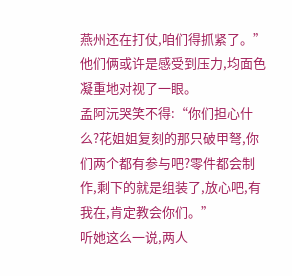燕州还在打仗,咱们得抓紧了。”
他们俩或许是感受到压力,均面色凝重地对视了一眼。
孟阿沅哭笑不得:“你们担心什么?花姐姐复刻的那只破甲弩,你们两个都有参与吧?零件都会制作,剩下的就是组装了,放心吧,有我在,肯定教会你们。”
听她这么一说,两人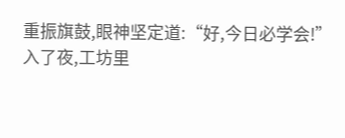重振旗鼓,眼神坚定道:“好,今日必学会!”
入了夜,工坊里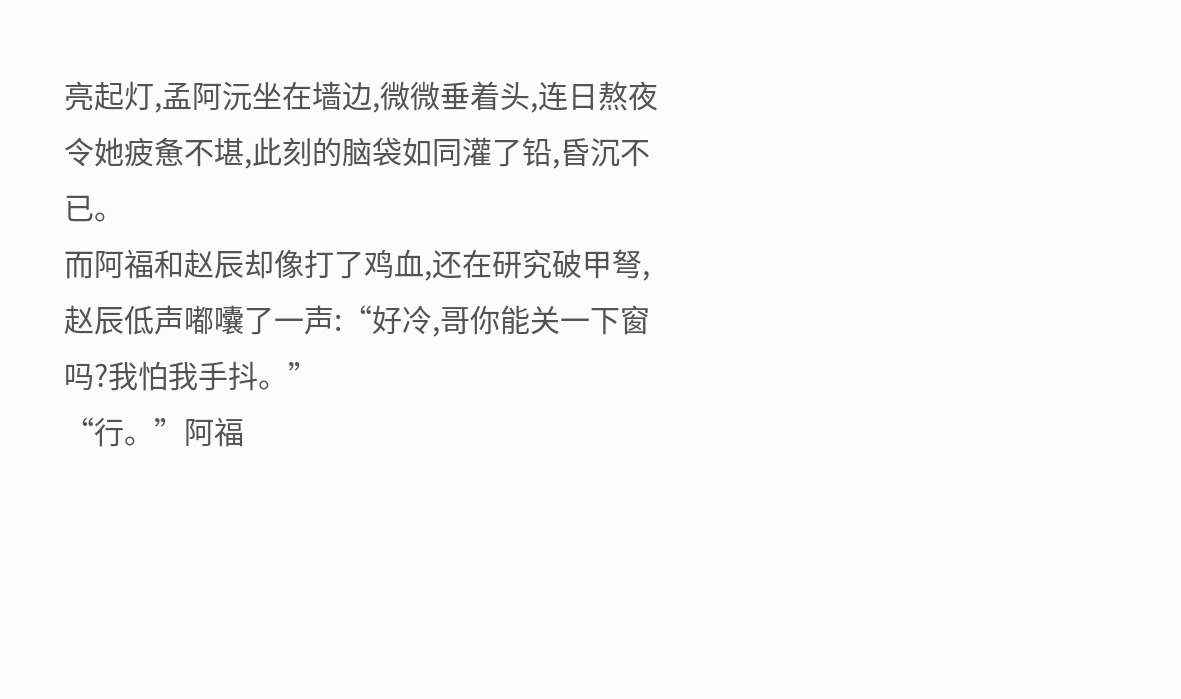亮起灯,孟阿沅坐在墙边,微微垂着头,连日熬夜令她疲惫不堪,此刻的脑袋如同灌了铅,昏沉不已。
而阿福和赵辰却像打了鸡血,还在研究破甲弩,赵辰低声嘟囔了一声:“好冷,哥你能关一下窗吗?我怕我手抖。”
“行。”阿福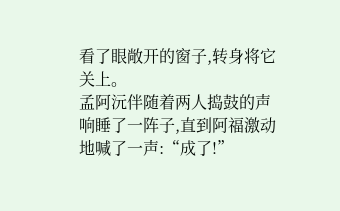看了眼敞开的窗子,转身将它关上。
孟阿沅伴随着两人捣鼓的声响睡了一阵子,直到阿福激动地喊了一声:“成了!”